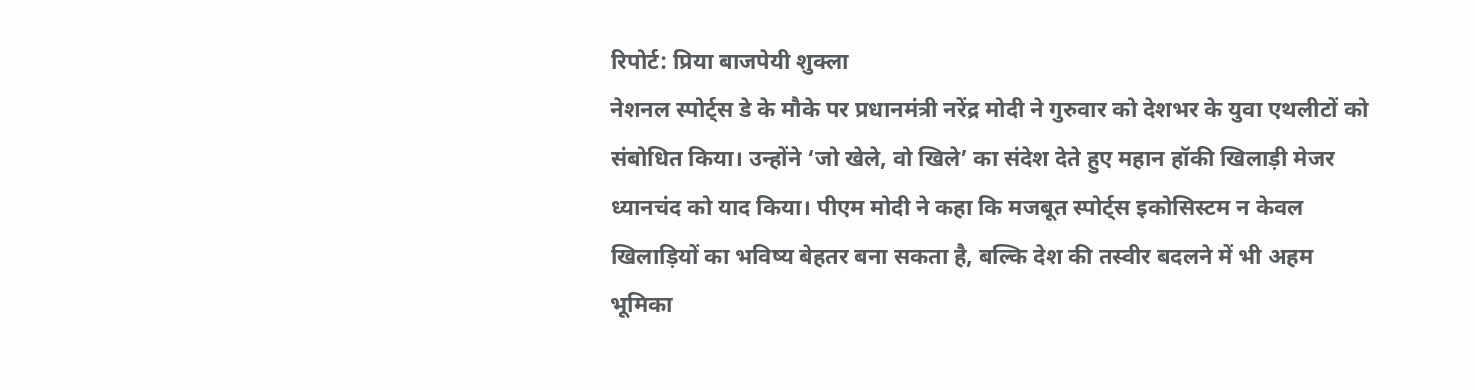रिपोर्ट: प्रिया बाजपेयी शुक्ला
नेशनल स्पोर्ट्स डे के मौके पर प्रधानमंत्री नरेंद्र मोदी ने गुरुवार को देशभर के युवा एथलीटों को संबोधित किया। उन्होंने ‘जो खेले, वो खिले’ का संदेश देते हुए महान हॉकी खिलाड़ी मेजर ध्यानचंद को याद किया। पीएम मोदी ने कहा कि मजबूत स्पोर्ट्स इकोसिस्टम न केवल खिलाड़ियों का भविष्य बेहतर बना सकता है, बल्कि देश की तस्वीर बदलने में भी अहम भूमिका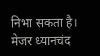निभा सकता है।
मेजर ध्यानचंद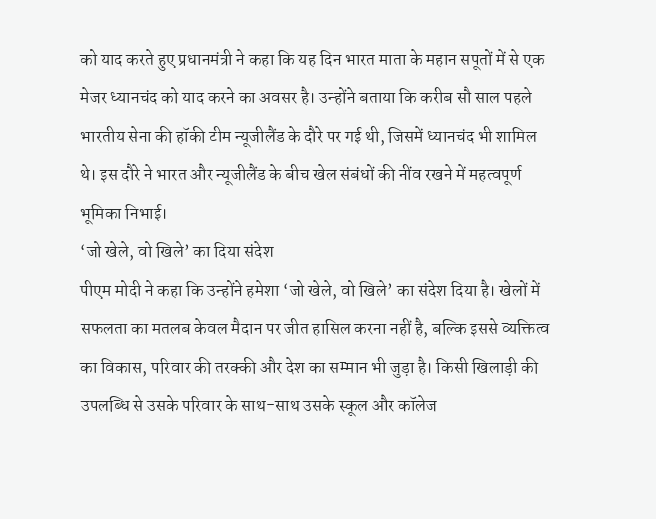को याद करते हुए प्रधानमंत्री ने कहा कि यह दिन भारत माता के महान सपूतों में से एक मेजर ध्यानचंद को याद करने का अवसर है। उन्होंने बताया कि करीब सौ साल पहले भारतीय सेना की हॉकी टीम न्यूजीलैंड के दौरे पर गई थी, जिसमें ध्यानचंद भी शामिल थे। इस दौरे ने भारत और न्यूजीलैंड के बीच खेल संबंधों की नींव रखने में महत्वपूर्ण भूमिका निभाई।
‘जो खेले, वो खिले’ का दिया संदेश
पीएम मोदी ने कहा कि उन्होंने हमेशा ‘जो खेले, वो खिले’ का संदेश दिया है। खेलों में सफलता का मतलब केवल मैदान पर जीत हासिल करना नहीं है, बल्कि इससे व्यक्तित्व का विकास, परिवार की तरक्की और देश का सम्मान भी जुड़ा है। किसी खिलाड़ी की उपलब्धि से उसके परिवार के साथ-साथ उसके स्कूल और कॉलेज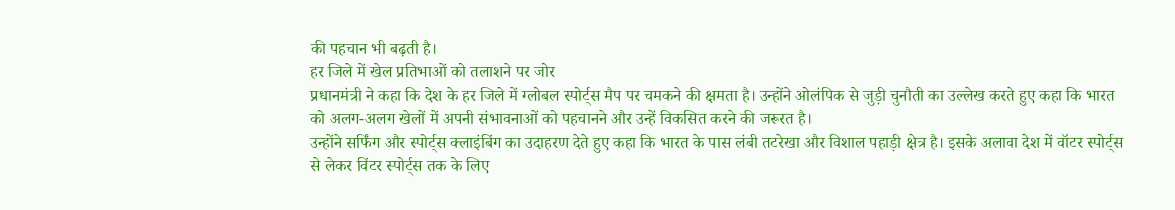की पहचान भी बढ़ती है।
हर जिले में खेल प्रतिभाओं को तलाशने पर जोर
प्रधानमंत्री ने कहा कि देश के हर जिले में ग्लोबल स्पोर्ट्स मैप पर चमकने की क्षमता है। उन्होंने ओलंपिक से जुड़ी चुनौती का उल्लेख करते हुए कहा कि भारत को अलग-अलग खेलों में अपनी संभावनाओं को पहचानने और उन्हें विकसित करने की जरूरत है।
उन्होंने सर्फिंग और स्पोर्ट्स क्लाइंबिंग का उदाहरण देते हुए कहा कि भारत के पास लंबी तटरेखा और विशाल पहाड़ी क्षेत्र है। इसके अलावा देश में वॉटर स्पोर्ट्स से लेकर विंटर स्पोर्ट्स तक के लिए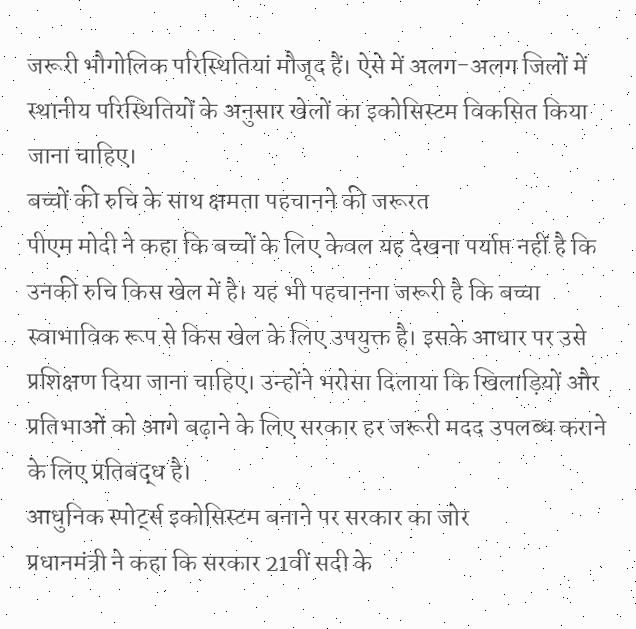जरूरी भौगोलिक परिस्थितियां मौजूद हैं। ऐसे में अलग-अलग जिलों में स्थानीय परिस्थितियों के अनुसार खेलों का इकोसिस्टम विकसित किया जाना चाहिए।
बच्चों की रुचि के साथ क्षमता पहचानने की जरूरत
पीएम मोदी ने कहा कि बच्चों के लिए केवल यह देखना पर्याप्त नहीं है कि उनकी रुचि किस खेल में है। यह भी पहचानना जरूरी है कि बच्चा स्वाभाविक रूप से किस खेल के लिए उपयुक्त है। इसके आधार पर उसे प्रशिक्षण दिया जाना चाहिए। उन्होंने भरोसा दिलाया कि खिलाड़ियों और प्रतिभाओं को आगे बढ़ाने के लिए सरकार हर जरूरी मदद उपलब्ध कराने के लिए प्रतिबद्ध है।
आधुनिक स्पोर्ट्स इकोसिस्टम बनाने पर सरकार का जोर
प्रधानमंत्री ने कहा कि सरकार 21वीं सदी के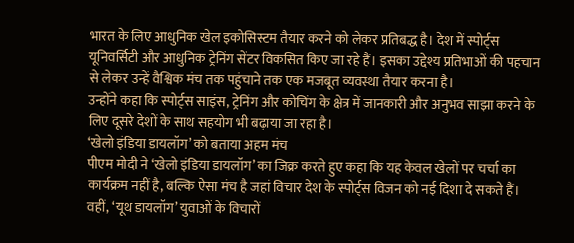भारत के लिए आधुनिक खेल इकोसिस्टम तैयार करने को लेकर प्रतिबद्ध है। देश में स्पोर्ट्स यूनिवर्सिटी और आधुनिक ट्रेनिंग सेंटर विकसित किए जा रहे हैं। इसका उद्देश्य प्रतिभाओं की पहचान से लेकर उन्हें वैश्विक मंच तक पहुंचाने तक एक मजबूत व्यवस्था तैयार करना है।
उन्होंने कहा कि स्पोर्ट्स साइंस, ट्रेनिंग और कोचिंग के क्षेत्र में जानकारी और अनुभव साझा करने के लिए दूसरे देशों के साथ सहयोग भी बढ़ाया जा रहा है।
‘खेलो इंडिया डायलॉग’ को बताया अहम मंच
पीएम मोदी ने ‘खेलो इंडिया डायलॉग’ का जिक्र करते हुए कहा कि यह केवल खेलों पर चर्चा का कार्यक्रम नहीं है, बल्कि ऐसा मंच है जहां विचार देश के स्पोर्ट्स विजन को नई दिशा दे सकते हैं। वहीं, ‘यूथ डायलॉग’ युवाओं के विचारों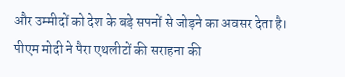और उम्मीदों को देश के बड़े सपनों से जोड़ने का अवसर देता है।
पीएम मोदी ने पैरा एथलीटों की सराहना की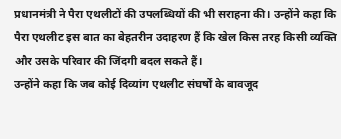प्रधानमंत्री ने पैरा एथलीटों की उपलब्धियों की भी सराहना की। उन्होंने कहा कि पैरा एथलीट इस बात का बेहतरीन उदाहरण हैं कि खेल किस तरह किसी व्यक्ति और उसके परिवार की जिंदगी बदल सकते हैं।
उन्होंने कहा कि जब कोई दिव्यांग एथलीट संघर्षों के बावजूद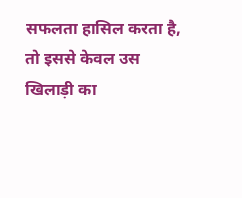सफलता हासिल करता है, तो इससे केवल उस खिलाड़ी का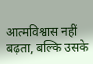आत्मविश्वास नहीं बढ़ता, बल्कि उसके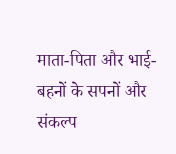माता-पिता और भाई-बहनों के सपनों और संकल्प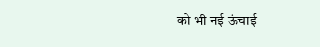को भी नई ऊंचाई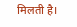मिलती है।